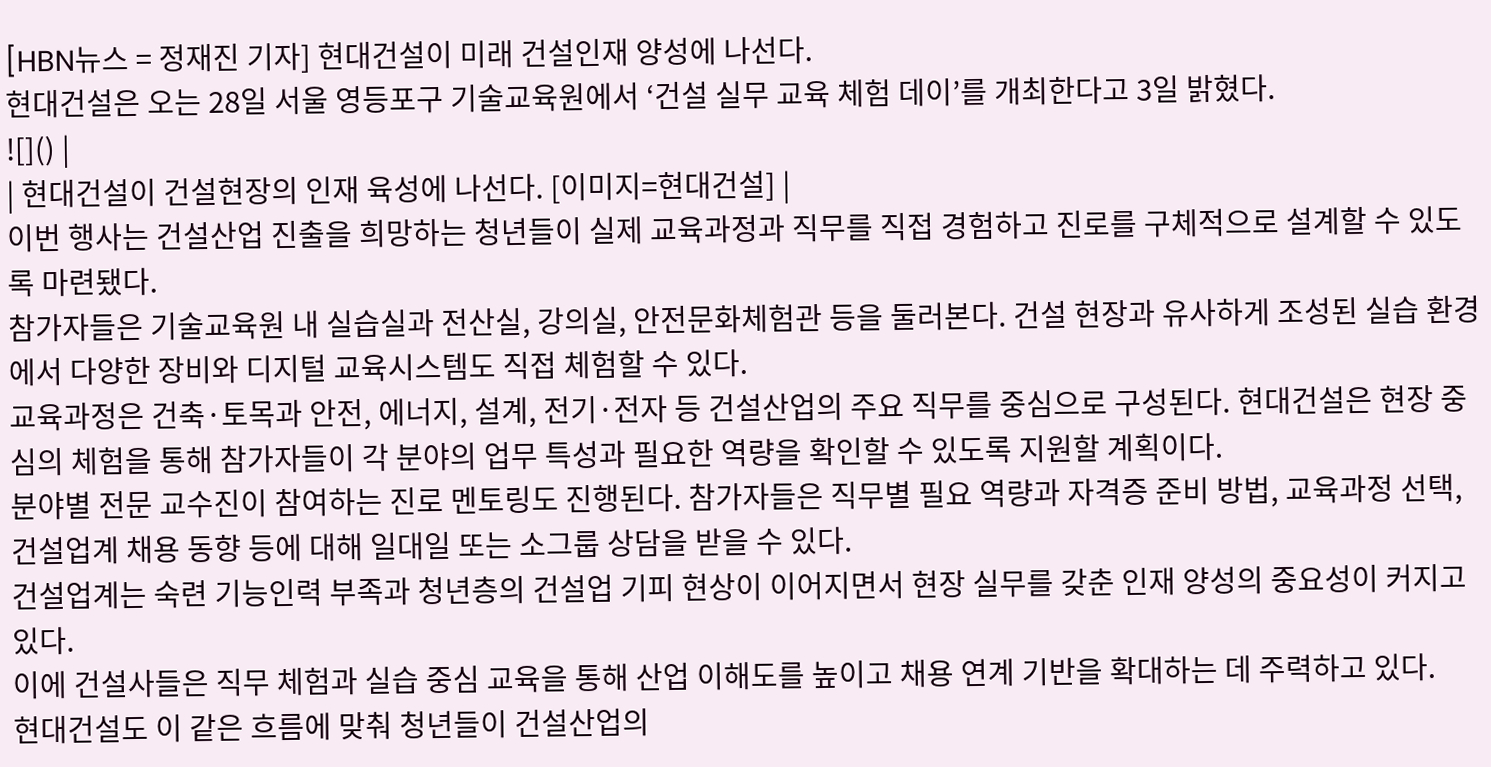[HBN뉴스 = 정재진 기자] 현대건설이 미래 건설인재 양성에 나선다.
현대건설은 오는 28일 서울 영등포구 기술교육원에서 ‘건설 실무 교육 체험 데이’를 개최한다고 3일 밝혔다.
![]() |
| 현대건설이 건설현장의 인재 육성에 나선다. [이미지=현대건설] |
이번 행사는 건설산업 진출을 희망하는 청년들이 실제 교육과정과 직무를 직접 경험하고 진로를 구체적으로 설계할 수 있도록 마련됐다.
참가자들은 기술교육원 내 실습실과 전산실, 강의실, 안전문화체험관 등을 둘러본다. 건설 현장과 유사하게 조성된 실습 환경에서 다양한 장비와 디지털 교육시스템도 직접 체험할 수 있다.
교육과정은 건축·토목과 안전, 에너지, 설계, 전기·전자 등 건설산업의 주요 직무를 중심으로 구성된다. 현대건설은 현장 중심의 체험을 통해 참가자들이 각 분야의 업무 특성과 필요한 역량을 확인할 수 있도록 지원할 계획이다.
분야별 전문 교수진이 참여하는 진로 멘토링도 진행된다. 참가자들은 직무별 필요 역량과 자격증 준비 방법, 교육과정 선택, 건설업계 채용 동향 등에 대해 일대일 또는 소그룹 상담을 받을 수 있다.
건설업계는 숙련 기능인력 부족과 청년층의 건설업 기피 현상이 이어지면서 현장 실무를 갖춘 인재 양성의 중요성이 커지고 있다.
이에 건설사들은 직무 체험과 실습 중심 교육을 통해 산업 이해도를 높이고 채용 연계 기반을 확대하는 데 주력하고 있다.
현대건설도 이 같은 흐름에 맞춰 청년들이 건설산업의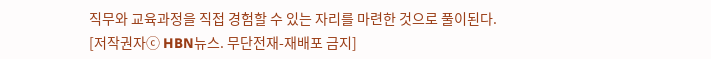직무와 교육과정을 직접 경험할 수 있는 자리를 마련한 것으로 풀이된다.
[저작권자ⓒ HBN뉴스. 무단전재-재배포 금지]